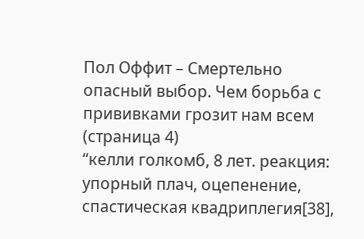Пол Оффит – Смертельно опасный выбор. Чем борьба с прививками грозит нам всем (страница 4)
“келли голкомб, 8 лет. реакция: упорный плач, оцепенение, спастическая квадриплегия[38],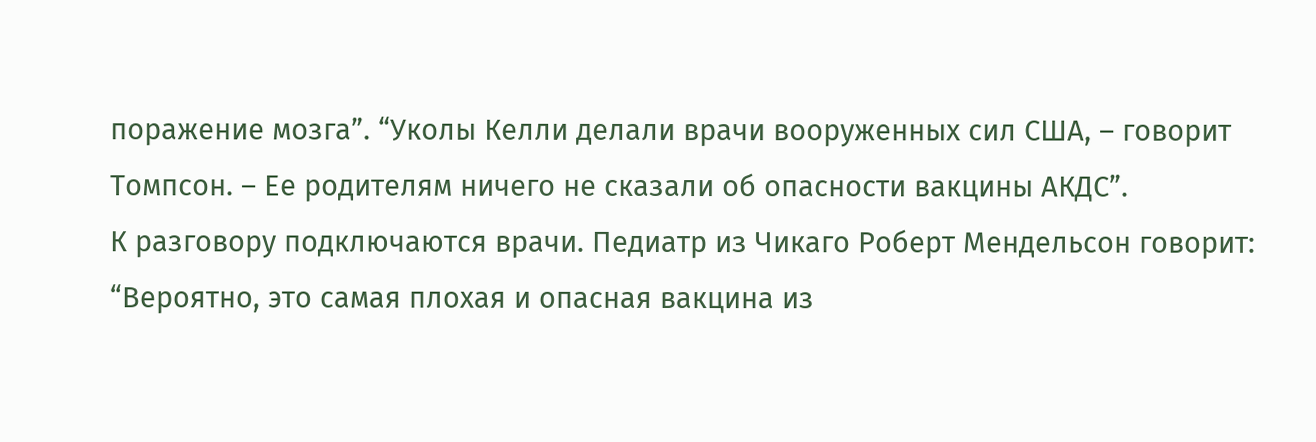поражение мозга”. “Уколы Келли делали врачи вооруженных сил США, – говорит Томпсон. – Ее родителям ничего не сказали об опасности вакцины АКДС”.
К разговору подключаются врачи. Педиатр из Чикаго Роберт Мендельсон говорит: “Вероятно, это самая плохая и опасная вакцина из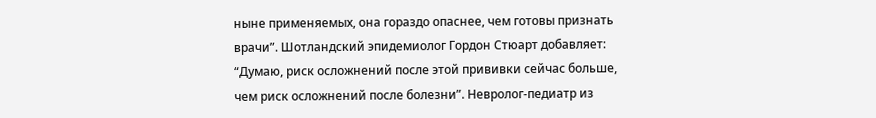ныне применяемых, она гораздо опаснее, чем готовы признать врачи”. Шотландский эпидемиолог Гордон Стюарт добавляет: “Думаю, риск осложнений после этой прививки сейчас больше, чем риск осложнений после болезни”. Невролог-педиатр из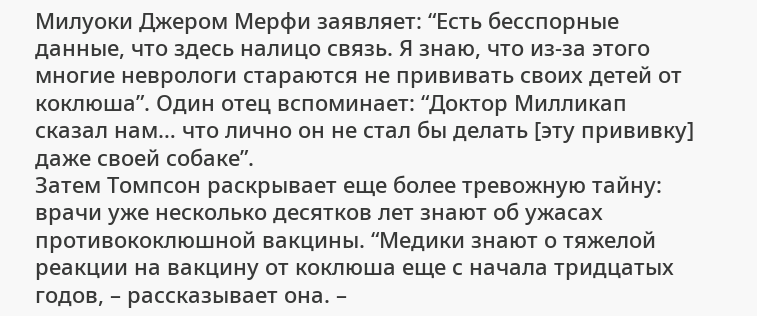Милуоки Джером Мерфи заявляет: “Есть бесспорные данные, что здесь налицо связь. Я знаю, что из-за этого многие неврологи стараются не прививать своих детей от коклюша”. Один отец вспоминает: “Доктор Милликап сказал нам… что лично он не стал бы делать [эту прививку] даже своей собаке”.
Затем Томпсон раскрывает еще более тревожную тайну: врачи уже несколько десятков лет знают об ужасах противококлюшной вакцины. “Медики знают о тяжелой реакции на вакцину от коклюша еще с начала тридцатых годов, – рассказывает она. –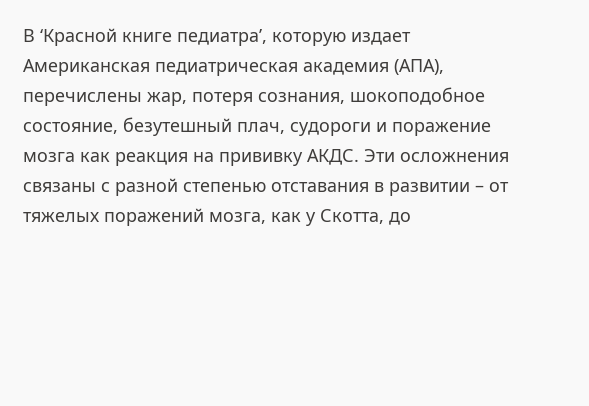В ‘Красной книге педиатра’, которую издает Американская педиатрическая академия (АПА), перечислены жар, потеря сознания, шокоподобное состояние, безутешный плач, судороги и поражение мозга как реакция на прививку АКДС. Эти осложнения связаны с разной степенью отставания в развитии – от тяжелых поражений мозга, как у Скотта, до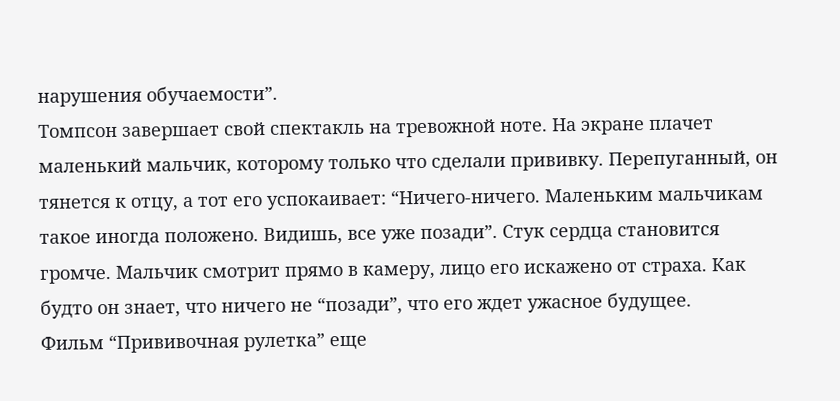нарушения обучаемости”.
Томпсон завершает свой спектакль на тревожной ноте. На экране плачет маленький мальчик, которому только что сделали прививку. Перепуганный, он тянется к отцу, а тот его успокаивает: “Ничего-ничего. Маленьким мальчикам такое иногда положено. Видишь, все уже позади”. Стук сердца становится громче. Мальчик смотрит прямо в камеру, лицо его искажено от страха. Как будто он знает, что ничего не “позади”, что его ждет ужасное будущее.
Фильм “Прививочная рулетка” еще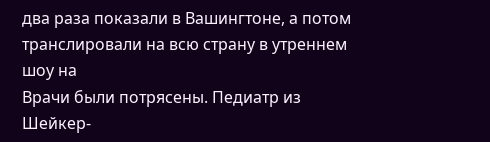два раза показали в Вашингтоне, а потом транслировали на всю страну в утреннем шоу на
Врачи были потрясены. Педиатр из Шейкер-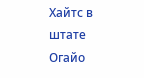Хайтс в штате Огайо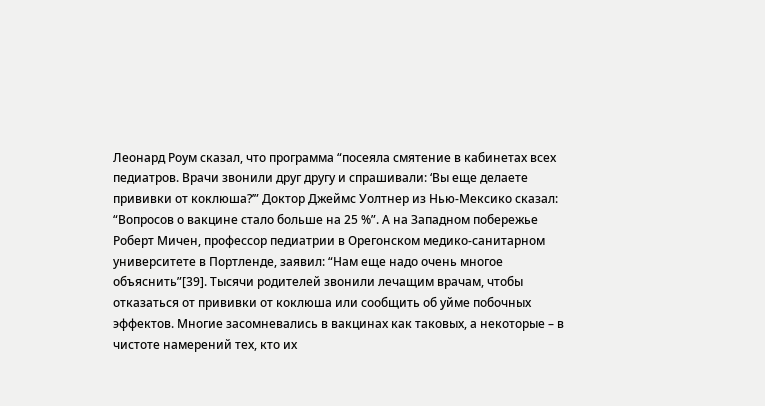Леонард Роум сказал, что программа “посеяла смятение в кабинетах всех педиатров. Врачи звонили друг другу и спрашивали: ‘Вы еще делаете прививки от коклюша?’” Доктор Джеймс Уолтнер из Нью-Мексико сказал: “Вопросов о вакцине стало больше на 25 %”. А на Западном побережье Роберт Мичен, профессор педиатрии в Орегонском медико-санитарном университете в Портленде, заявил: “Нам еще надо очень многое объяснить”[39]. Тысячи родителей звонили лечащим врачам, чтобы отказаться от прививки от коклюша или сообщить об уйме побочных эффектов. Многие засомневались в вакцинах как таковых, а некоторые – в чистоте намерений тех, кто их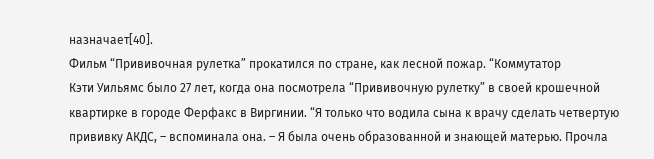назначает[40].
Фильм “Прививочная рулетка” прокатился по стране, как лесной пожар. “Коммутатор
Кэти Уильямс было 27 лет, когда она посмотрела “Прививочную рулетку” в своей крошечной квартирке в городе Ферфакс в Виргинии. “Я только что водила сына к врачу сделать четвертую прививку АКДС, – вспоминала она. – Я была очень образованной и знающей матерью. Прочла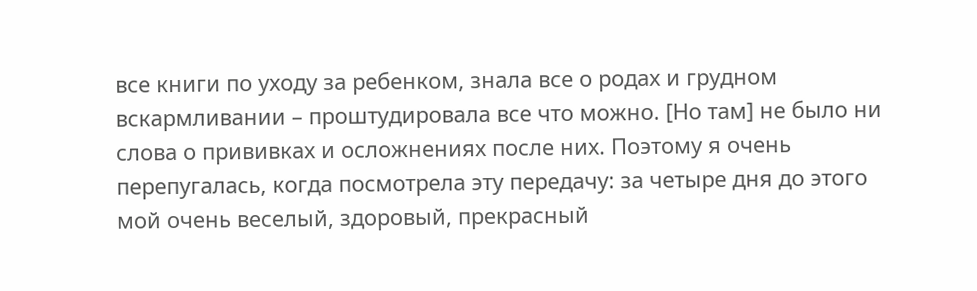все книги по уходу за ребенком, знала все о родах и грудном вскармливании – проштудировала все что можно. [Но там] не было ни слова о прививках и осложнениях после них. Поэтому я очень перепугалась, когда посмотрела эту передачу: за четыре дня до этого мой очень веселый, здоровый, прекрасный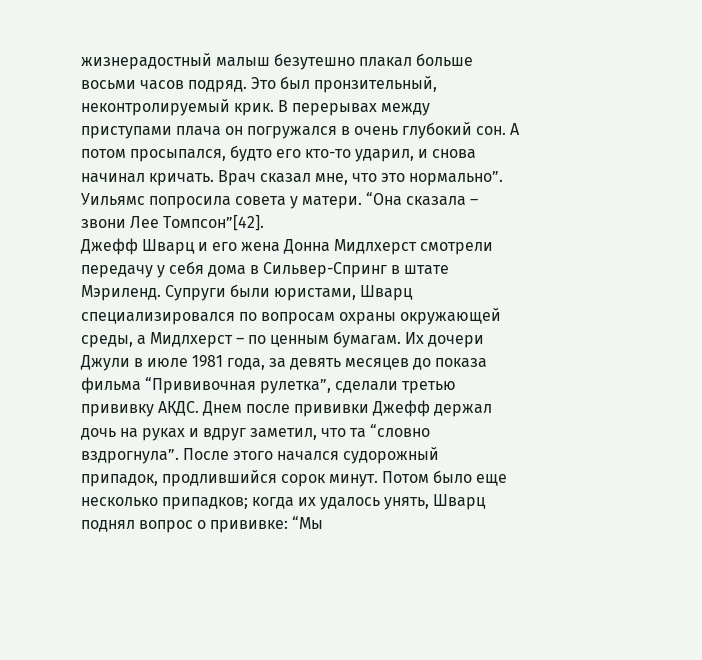жизнерадостный малыш безутешно плакал больше восьми часов подряд. Это был пронзительный, неконтролируемый крик. В перерывах между приступами плача он погружался в очень глубокий сон. А потом просыпался, будто его кто-то ударил, и снова начинал кричать. Врач сказал мне, что это нормально”.
Уильямс попросила совета у матери. “Она сказала – звони Лее Томпсон”[42].
Джефф Шварц и его жена Донна Мидлхерст смотрели передачу у себя дома в Сильвер-Спринг в штате Мэриленд. Супруги были юристами, Шварц специализировался по вопросам охраны окружающей среды, а Мидлхерст – по ценным бумагам. Их дочери Джули в июле 1981 года, за девять месяцев до показа фильма “Прививочная рулетка”, сделали третью прививку АКДС. Днем после прививки Джефф держал дочь на руках и вдруг заметил, что та “словно вздрогнула”. После этого начался судорожный припадок, продлившийся сорок минут. Потом было еще несколько припадков; когда их удалось унять, Шварц поднял вопрос о прививке: “Мы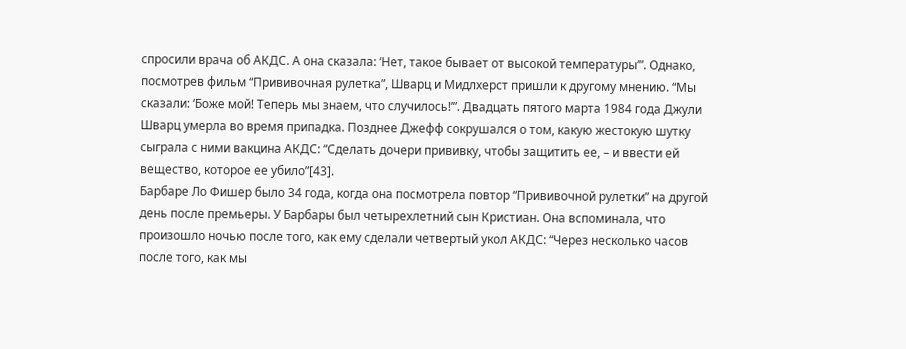спросили врача об АКДС. А она сказала: ‘Нет, такое бывает от высокой температуры’”. Однако, посмотрев фильм “Прививочная рулетка”, Шварц и Мидлхерст пришли к другому мнению. “Мы сказали: ‘Боже мой! Теперь мы знаем, что случилось!’”. Двадцать пятого марта 1984 года Джули Шварц умерла во время припадка. Позднее Джефф сокрушался о том, какую жестокую шутку сыграла с ними вакцина АКДС: “Сделать дочери прививку, чтобы защитить ее, – и ввести ей вещество, которое ее убило”[43].
Барбаре Ло Фишер было 34 года, когда она посмотрела повтор “Прививочной рулетки” на другой день после премьеры. У Барбары был четырехлетний сын Кристиан. Она вспоминала, что произошло ночью после того, как ему сделали четвертый укол АКДС: “Через несколько часов после того, как мы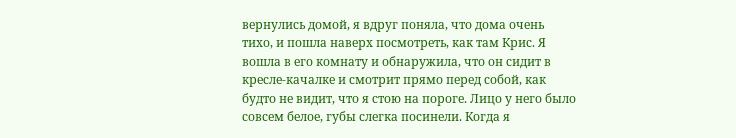вернулись домой, я вдруг поняла, что дома очень тихо, и пошла наверх посмотреть, как там Крис. Я вошла в его комнату и обнаружила, что он сидит в кресле-качалке и смотрит прямо перед собой, как будто не видит, что я стою на пороге. Лицо у него было совсем белое, губы слегка посинели. Когда я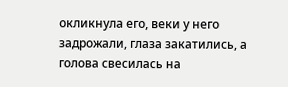окликнула его, веки у него задрожали, глаза закатились, а голова свесилась на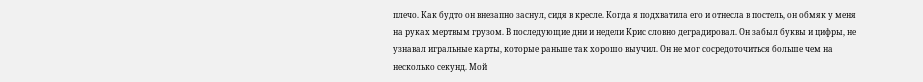плечо. Как будто он внезапно заснул, сидя в кресле. Когда я подхватила его и отнесла в постель, он обмяк у меня на руках мертвым грузом. В последующие дни и недели Крис словно деградировал. Он забыл буквы и цифры, не узнавал игральные карты, которые раньше так хорошо выучил. Он не мог сосредоточиться больше чем на несколько секунд. Мой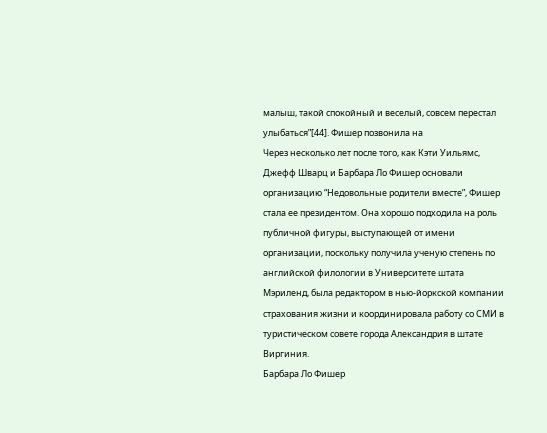малыш, такой спокойный и веселый, совсем перестал улыбаться”[44]. Фишер позвонила на
Через несколько лет после того, как Кэти Уильямс, Джефф Шварц и Барбара Ло Фишер основали организацию “Недовольные родители вместе”, Фишер стала ее президентом. Она хорошо подходила на роль публичной фигуры, выступающей от имени организации, поскольку получила ученую степень по английской филологии в Университете штата Мэриленд, была редактором в нью-йоркской компании страхования жизни и координировала работу со СМИ в туристическом совете города Александрия в штате Виргиния.
Барбара Ло Фишер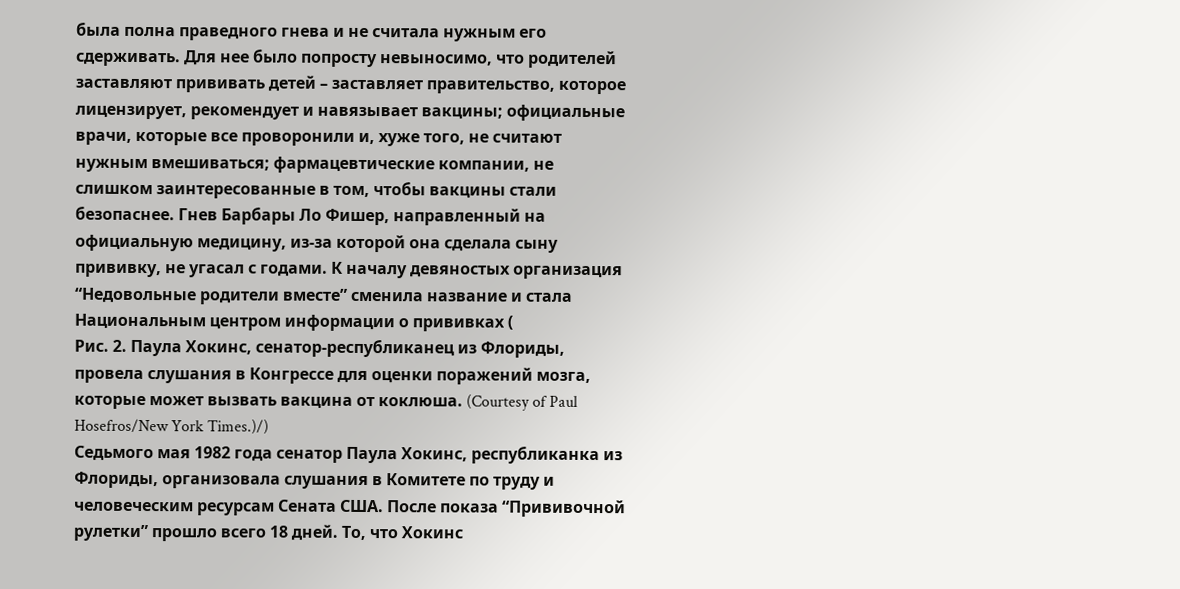была полна праведного гнева и не считала нужным его сдерживать. Для нее было попросту невыносимо, что родителей заставляют прививать детей – заставляет правительство, которое лицензирует, рекомендует и навязывает вакцины; официальные врачи, которые все проворонили и, хуже того, не считают нужным вмешиваться; фармацевтические компании, не слишком заинтересованные в том, чтобы вакцины стали безопаснее. Гнев Барбары Ло Фишер, направленный на официальную медицину, из-за которой она сделала сыну прививку, не угасал с годами. К началу девяностых организация “Недовольные родители вместе” сменила название и стала Национальным центром информации о прививках (
Рис. 2. Паула Хокинс, сенатор-республиканец из Флориды, провела слушания в Конгрессе для оценки поражений мозга, которые может вызвать вакцина от коклюша. (Courtesy of Paul Hosefros/New York Times.)/)
Седьмого мая 1982 года сенатор Паула Хокинс, республиканка из Флориды, организовала слушания в Комитете по труду и человеческим ресурсам Сената США. После показа “Прививочной рулетки” прошло всего 18 дней. То, что Хокинс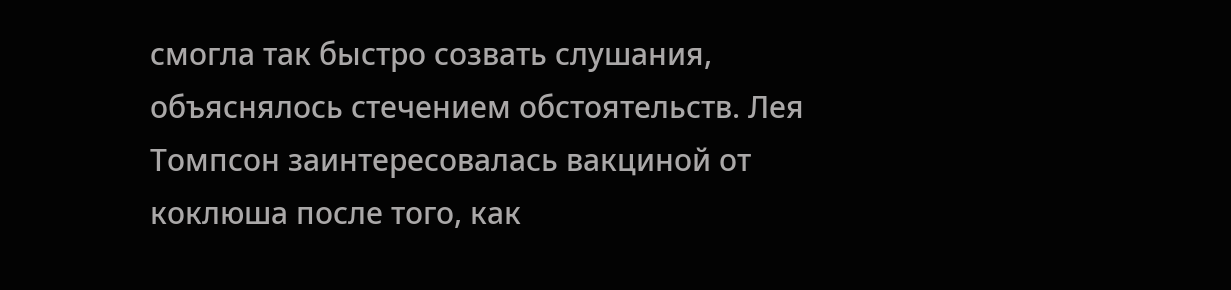смогла так быстро созвать слушания, объяснялось стечением обстоятельств. Лея Томпсон заинтересовалась вакциной от коклюша после того, как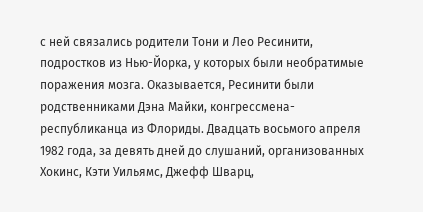с ней связались родители Тони и Лео Ресинити, подростков из Нью-Йорка, у которых были необратимые поражения мозга. Оказывается, Ресинити были родственниками Дэна Майки, конгрессмена-республиканца из Флориды. Двадцать восьмого апреля 1982 года, за девять дней до слушаний, организованных Хокинс, Кэти Уильямс, Джефф Шварц,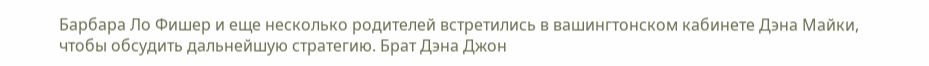Барбара Ло Фишер и еще несколько родителей встретились в вашингтонском кабинете Дэна Майки, чтобы обсудить дальнейшую стратегию. Брат Дэна Джон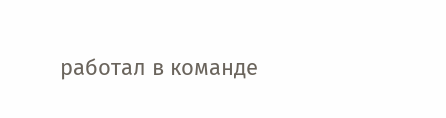работал в команде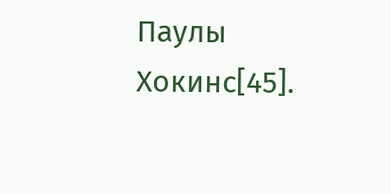Паулы Хокинс[45].